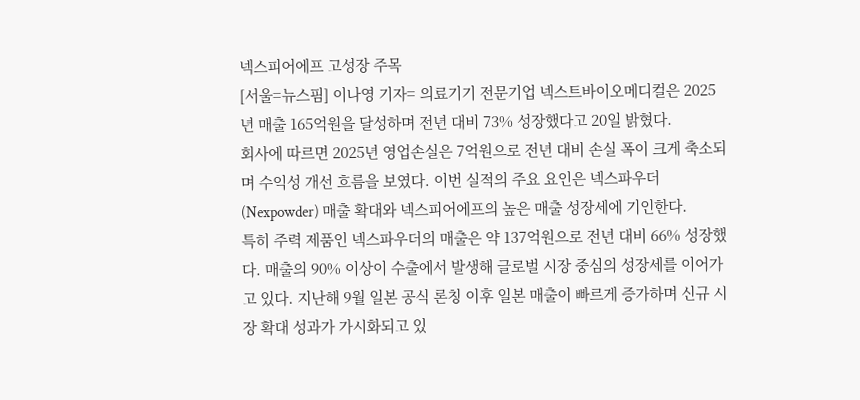넥스피어에프 고성장 주목
[서울=뉴스핌] 이나영 기자= 의료기기 전문기업 넥스트바이오메디컬은 2025년 매출 165억원을 달성하며 전년 대비 73% 성장했다고 20일 밝혔다.
회사에 따르면 2025년 영업손실은 7억원으로 전년 대비 손실 폭이 크게 축소되며 수익성 개선 흐름을 보였다. 이번 실적의 주요 요인은 넥스파우더(Nexpowder) 매출 확대와 넥스피어에프의 높은 매출 성장세에 기인한다.
특히 주력 제품인 넥스파우더의 매출은 약 137억원으로 전년 대비 66% 성장했다. 매출의 90% 이상이 수출에서 발생해 글로벌 시장 중심의 성장세를 이어가고 있다. 지난해 9월 일본 공식 론칭 이후 일본 매출이 빠르게 증가하며 신규 시장 확대 성과가 가시화되고 있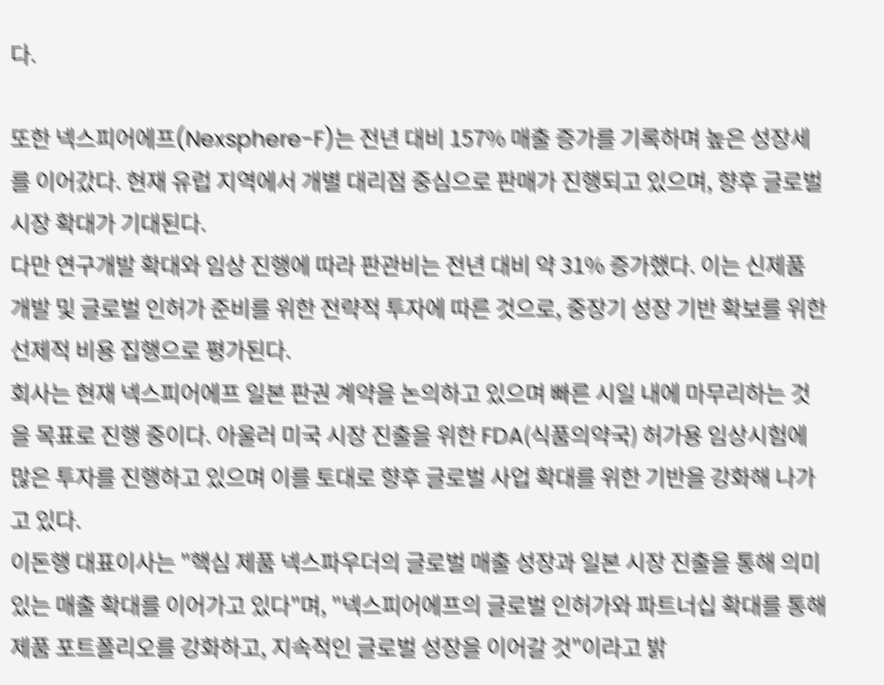다.

또한 넥스피어에프(Nexsphere-F)는 전년 대비 157% 매출 증가를 기록하며 높은 성장세를 이어갔다. 현재 유럽 지역에서 개별 대리점 중심으로 판매가 진행되고 있으며, 향후 글로벌 시장 확대가 기대된다.
다만 연구개발 확대와 임상 진행에 따라 판관비는 전년 대비 약 31% 증가했다. 이는 신제품 개발 및 글로벌 인허가 준비를 위한 전략적 투자에 따른 것으로, 중장기 성장 기반 확보를 위한 선제적 비용 집행으로 평가된다.
회사는 현재 넥스피어에프 일본 판권 계약을 논의하고 있으며 빠른 시일 내에 마무리하는 것을 목표로 진행 중이다. 아울러 미국 시장 진출을 위한 FDA(식품의약국) 허가용 임상시험에 많은 투자를 진행하고 있으며 이를 토대로 향후 글로벌 사업 확대를 위한 기반을 강화해 나가고 있다.
이돈행 대표이사는 "핵심 제품 넥스파우더의 글로벌 매출 성장과 일본 시장 진출을 통해 의미 있는 매출 확대를 이어가고 있다"며, "넥스피어에프의 글로벌 인허가와 파트너십 확대를 통해 제품 포트폴리오를 강화하고, 지속적인 글로벌 성장을 이어갈 것"이라고 밝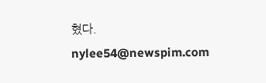혔다.
nylee54@newspim.com